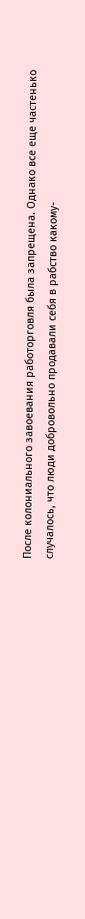После колониального завоевания работорговля была запрещена. Однако все еще частенько случалось, что люди добровольно продавали себя в рабство какому-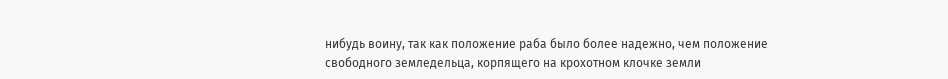нибудь воину, так как положение раба было более надежно, чем положение свободного земледельца, корпящего на крохотном клочке земли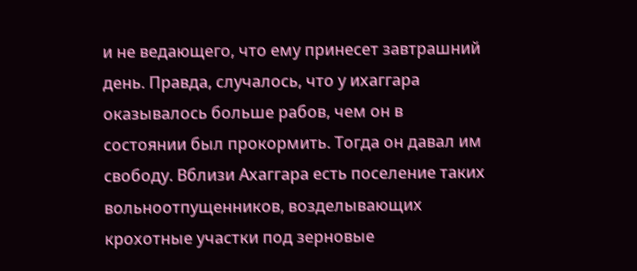и не ведающего, что ему принесет завтрашний день. Правда, случалось, что у ихаггара оказывалось больше рабов, чем он в состоянии был прокормить. Тогда он давал им свободу. Вблизи Ахаггара есть поселение таких вольноотпущенников, возделывающих крохотные участки под зерновые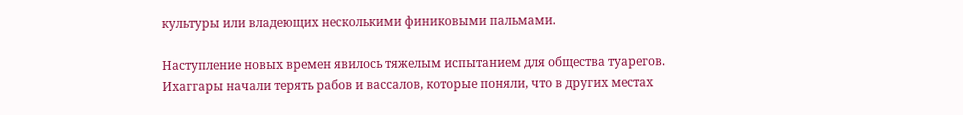культуры или владеющих несколькими финиковыми пальмами.

Наступление новых времен явилось тяжелым испытанием для общества туарегов. Ихаггары начали терять рабов и вассалов, которые поняли, что в других местах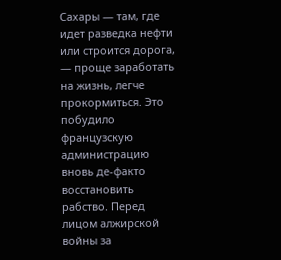Сахары — там, где идет разведка нефти или строится дорога, — проще заработать на жизнь, легче прокормиться. Это побудило французскую администрацию вновь де-факто восстановить рабство. Перед лицом алжирской войны за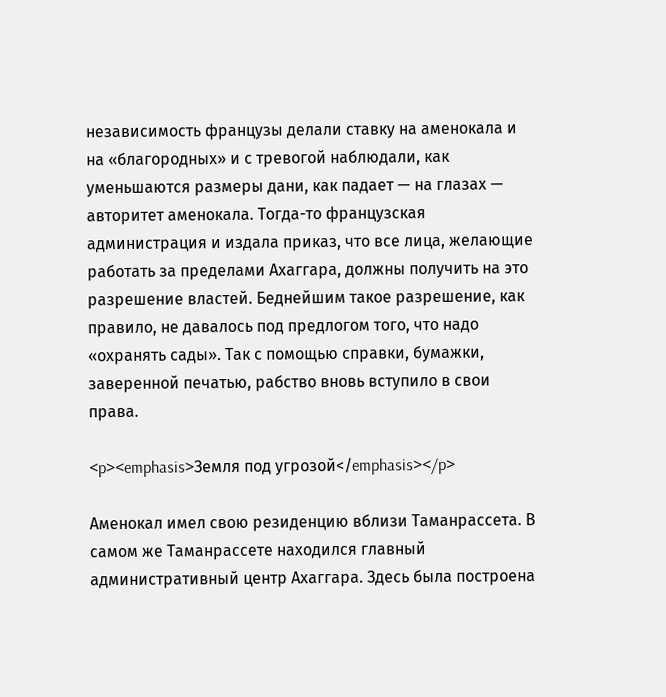независимость французы делали ставку на аменокала и на «благородных» и с тревогой наблюдали, как уменьшаются размеры дани, как падает — на глазах — авторитет аменокала. Тогда-то французская администрация и издала приказ, что все лица, желающие работать за пределами Ахаггара, должны получить на это разрешение властей. Беднейшим такое разрешение, как правило, не давалось под предлогом того, что надо «охранять сады». Так с помощью справки, бумажки, заверенной печатью, рабство вновь вступило в свои права.

<p><emphasis>Земля под угрозой</emphasis></p>

Аменокал имел свою резиденцию вблизи Таманрассета. В самом же Таманрассете находился главный административный центр Ахаггара. Здесь была построена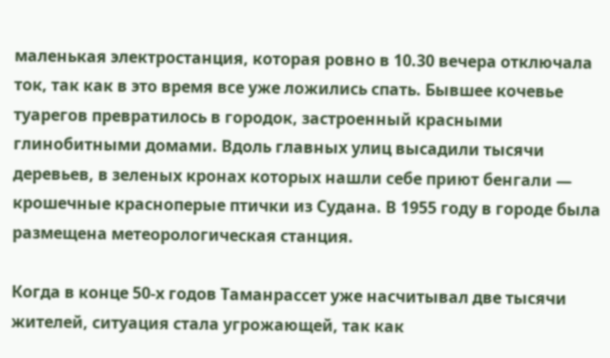маленькая электростанция, которая ровно в 10.30 вечера отключала ток, так как в это время все уже ложились спать. Бывшее кочевье туарегов превратилось в городок, застроенный красными глинобитными домами. Вдоль главных улиц высадили тысячи деревьев, в зеленых кронах которых нашли себе приют бенгали — крошечные красноперые птички из Судана. В 1955 году в городе была размещена метеорологическая станция.

Когда в конце 50-х годов Таманрассет уже насчитывал две тысячи жителей, ситуация стала угрожающей, так как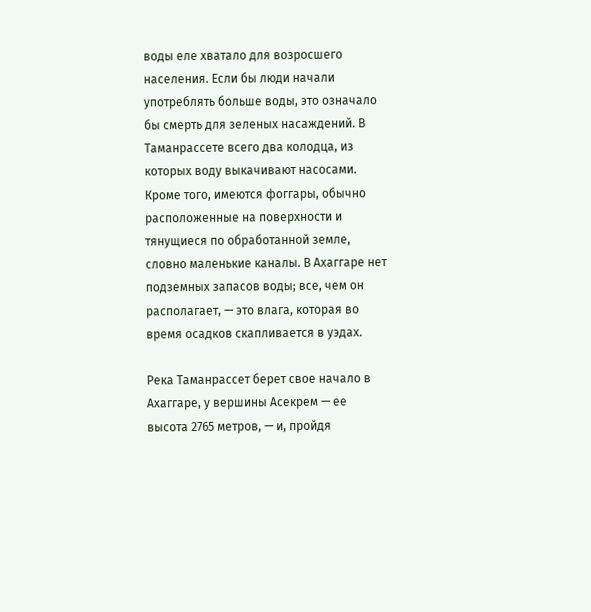воды еле хватало для возросшего населения. Если бы люди начали употреблять больше воды, это означало бы смерть для зеленых насаждений. В Таманрассете всего два колодца, из которых воду выкачивают насосами. Кроме того, имеются фоггары, обычно расположенные на поверхности и тянущиеся по обработанной земле, словно маленькие каналы. В Ахаггаре нет подземных запасов воды; все, чем он располагает, — это влага, которая во время осадков скапливается в уэдах.

Река Таманрассет берет свое начало в Ахаггаре, у вершины Асекрем — ее высота 2765 метров, — и, пройдя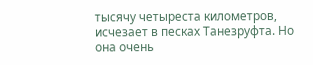тысячу четыреста километров, исчезает в песках Танезруфта. Но она очень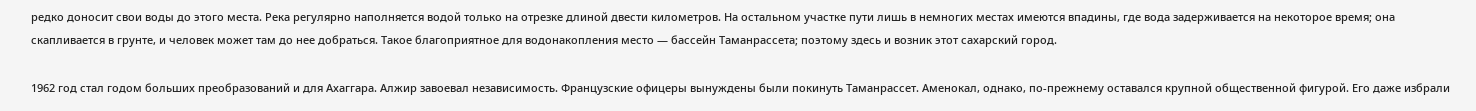редко доносит свои воды до этого места. Река регулярно наполняется водой только на отрезке длиной двести километров. На остальном участке пути лишь в немногих местах имеются впадины, где вода задерживается на некоторое время; она скапливается в грунте, и человек может там до нее добраться. Такое благоприятное для водонакопления место — бассейн Таманрассета; поэтому здесь и возник этот сахарский город.

1962 год стал годом больших преобразований и для Ахаггара. Алжир завоевал независимость. Французские офицеры вынуждены были покинуть Таманрассет. Аменокал, однако, по-прежнему оставался крупной общественной фигурой. Его даже избрали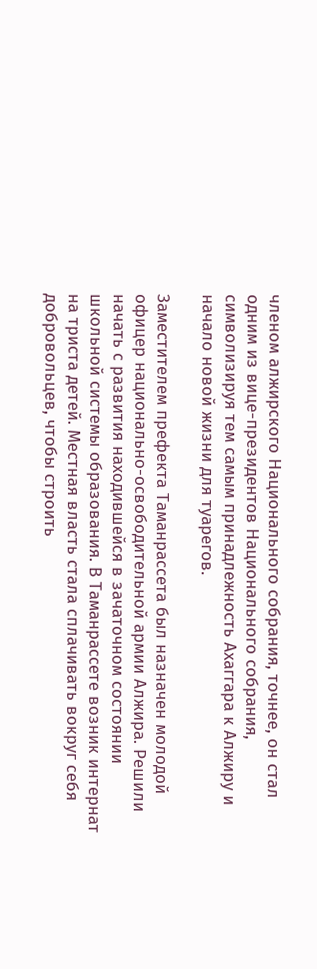членом алжирского Национального собрания, точнее, он стал одним из вице-президентов Национального собрания, символизируя тем самым принадлежность Ахаггара к Алжиру и начало новой жизни для туарегов.

Заместителем префекта Таманрассета был назначен молодой офицер национально-освободительной армии Алжира. Решили начать с развития находившейся в зачаточном состоянии школьной системы образования. В Таманрассете возник интернат на триста детей. Местная власть стала сплачивать вокруг себя добровольцев, чтобы строить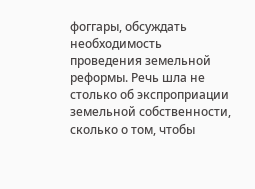фоггары, обсуждать необходимость проведения земельной реформы. Речь шла не столько об экспроприации земельной собственности, сколько о том, чтобы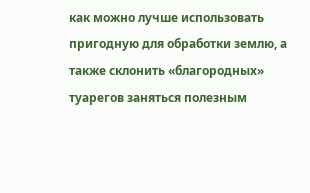как можно лучше использовать пригодную для обработки землю, а также склонить «благородных» туарегов заняться полезным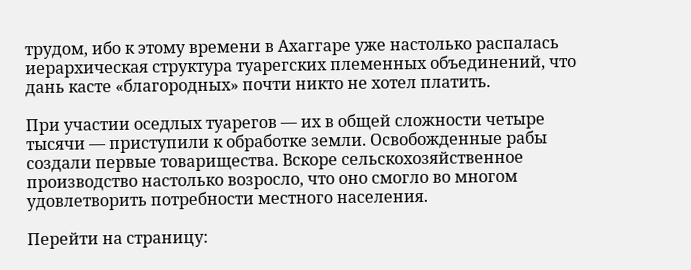трудом, ибо к этому времени в Ахаггаре уже настолько распалась иерархическая структура туарегских племенных объединений, что дань касте «благородных» почти никто не хотел платить.

При участии оседлых туарегов — их в общей сложности четыре тысячи — приступили к обработке земли. Освобожденные рабы создали первые товарищества. Вскоре сельскохозяйственное производство настолько возросло, что оно смогло во многом удовлетворить потребности местного населения.

Перейти на страницу: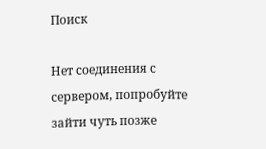Поиск

Нет соединения с сервером, попробуйте зайти чуть позже